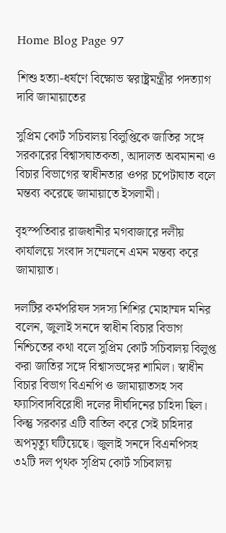Home Blog Page 97

শিশু হত্যা-ধর্ষণে বিক্ষোভ স্বরাষ্ট্রমন্ত্রীর পদত্যাগ দাবি জামায়াতের

সু‌প্রিম কোর্ট স‌চিবালয় বিলু‌প্তিকে জা‌তির সঙ্গে সরকারের বিশ্বাসঘাতকতা, আদালত অবমাননা ও বিচার বিভাগের স্বাধীনতার ওপর চপেটাঘাত বলে মন্তব্য করেছে জামায়াতে ইসলামী।

বৃহস্প‌তিবার রাজধানীর মগবাজা‌রে দলীয় কার্যাল‌য়ে সংবাদ স‌ম্মেল‌নে এমন মন্তব্য করে জামায়াত।

দল‌টির কর্মপ‌রিষদ সদস্য শিশির মোহাম্মদ মনির ব‌লেন, জুলাই সনদে স্বাধীন বিচার বিভাগ নিশ্চিতের কথা বলে সুপ্রিম কোর্ট সচিবালয় বিলুপ্ত করা জাতির সঙ্গে বিশ্বাসভঙ্গের শামিল। স্বাধীন বিচার বিভাগ বিএনপি ও জামায়াতসহ সব ফ্যাসিবাদবিরোধী দলের দীর্ঘদিনের চাহিদা ছিল। কিন্তু সরকার এটি বাতিল করে সেই চাহিদার অপমৃত্যু ঘটিয়েছে। জুলাই সন‌দে বিএন‌পিসহ ৩২‌টি দল পৃথক সৃ‌প্রিম কোর্ট স‌চিবাল‌য়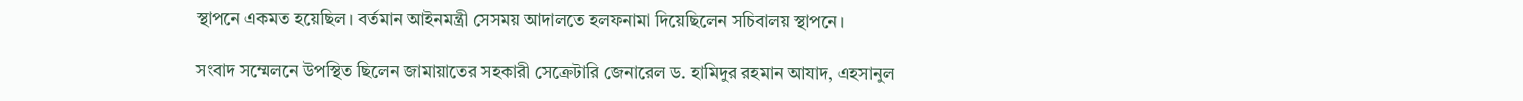স্থাপ‌নে একমত হ‌য়ে‌ছিল। বর্তমান আইনমন্ত্রী সেসম‌য় আদাল‌তে হলফনামা দি‌য়ে‌ছি‌লেন স‌চিবালয় স্থাপ‌নে।

সংবাদ স‌ম্মেল‌নে উপ‌স্থিত ছি‌লেন জামায়া‌তের সহকারী সেক্রেটারি জেনারেল ড. হামিদুর রহমান আযাদ, এহসানুল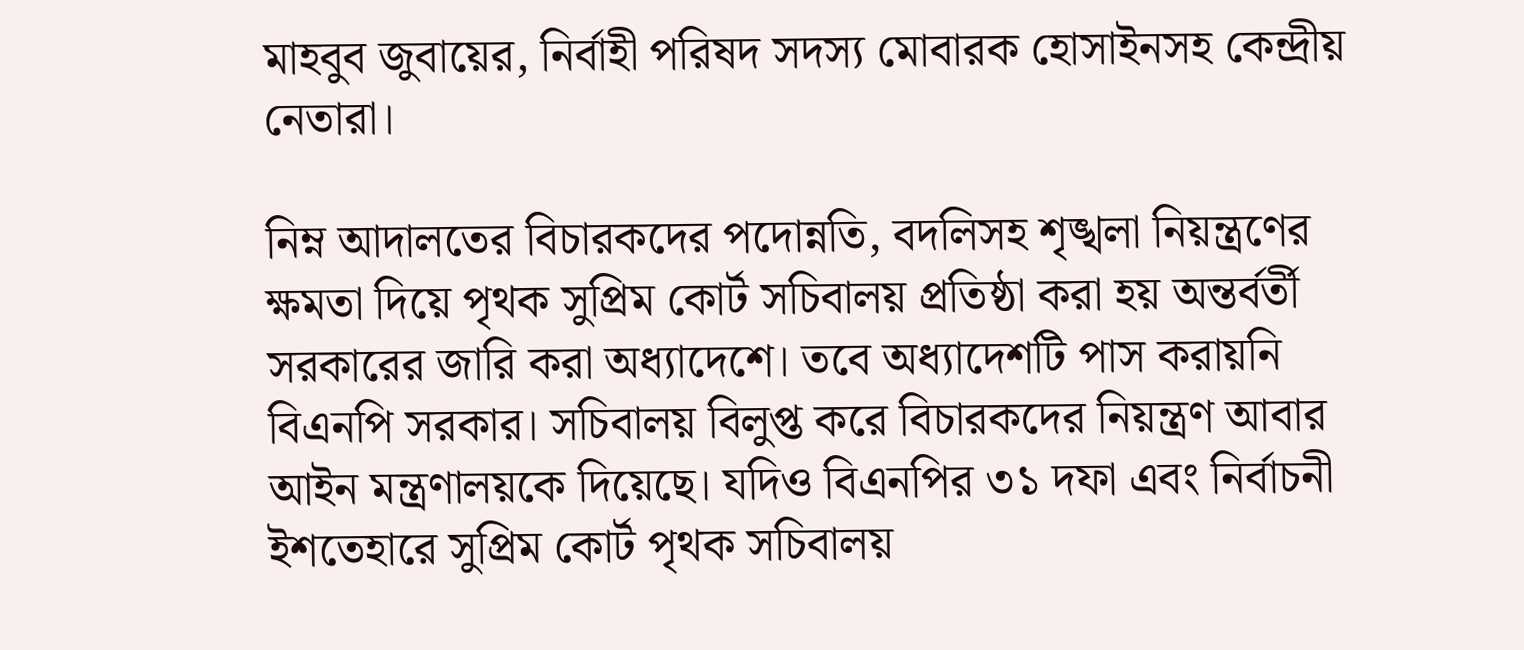মাহবুব জুবা‌য়ের, নির্বাহী পরিষদ সদস্য মোবারক হোসাইনসহ কেন্দ্রীয় নেতারা।

নিম্ন আদাল‌তের বিচারক‌দের পদোন্নতি, ব‌দলিসহ শৃঙ্খলা নিয়ন্ত্রণের ক্ষমতা দি‌য়ে পৃথক সু‌প্রিম কো‌র্ট স‌চিবালয় প্রতিষ্ঠা করা হয় অন্তর্বর্তী সরকা‌রের জা‌রি করা অধ্যাদে‌শে। ত‌বে অধ্যাদে‌শটি পাস করায়‌নি বিএন‌পি সরকার।‌ স‌চিবাল‌য় বিলুপ্ত ক‌রে বিচারক‌দের নিয়ন্ত্রণ আবার আইন মন্ত্রণাল‌য়কে দিয়ে‌ছে। য‌দিও বিএনপির ৩১ দফা এবং নির্বাচনী ইশ‌তেহা‌রে সু‌প্রিম কোর্ট পৃথক স‌চিবালয়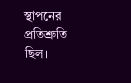স্থাপ‌নের প্রতিশ্রু‌তি ছিল।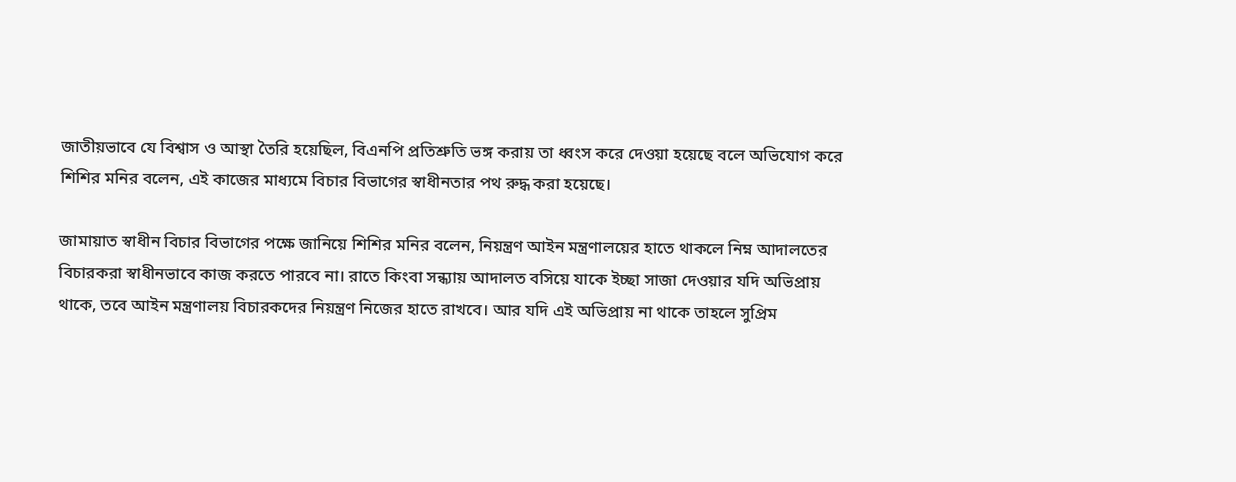জাতীয়ভাবে যে বিশ্বাস ও আস্থা তৈরি হয়েছিল, বিএন‌পি প্রতিশ্রু‌তি ভঙ্গ করায় তা ধ্বংস করে দেওয়া হয়েছে বলে অ‌ভি‌যোগ ক‌রে শিশির মনির বলেন, এই কাজের মাধ্যমে বিচার বিভাগের স্বাধীনতার পথ রুদ্ধ করা হয়েছে।

জামায়াত স্বাধীন বিচার বিভাগের পক্ষে জা‌নি‌য়ে শি‌শির ম‌নির ব‌লেন, নিয়ন্ত্রণ আইন মন্ত্রণালয়ের হাতে থাকলে নিম্ন আদালতের বিচারকরা স্বাধীনভাবে কাজ করতে পারবে না। রাতে কিংবা সন্ধ্যায় আদালত বসিয়ে যাকে ইচ্ছা সাজা দেওয়ার যদি অভিপ্রায় থাকে, তবে আইন মন্ত্রণালয় বিচারক‌দের নিয়ন্ত্রণ নি‌জের হা‌তে রাখ‌বে। আর যদি এই অভিপ্রায় না থাকে তাহলে সুপ্রিম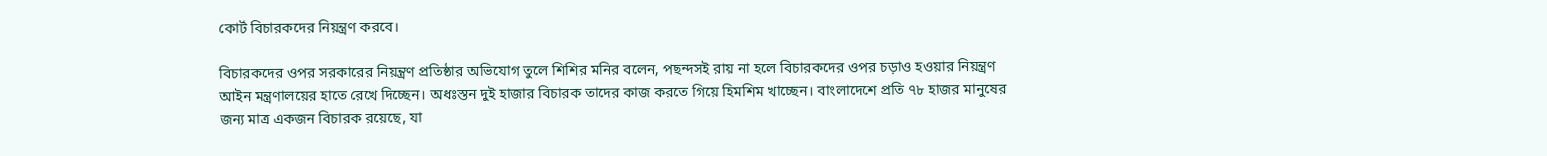কোর্ট বিচারকদের নিয়ন্ত্রণ করবে।

বিচারকদের ওপর সরকারের নিয়ন্ত্রণ প্রতিষ্ঠার অভিযোগ তুলে শি‌শির ম‌নির বলেন, পছন্দসই রায় না হলে বিচারক‌দের ওপর চড়াও হওয়ার নিয়ন্ত্রণ আইন মন্ত্রণালয়ের হাতে রেখে দিচ্ছেন। অধঃস্তন দুই হাজার বিচারক তাদের কাজ করতে গিয়ে হিমশিম খাচ্ছেন। বাংলাদেশে প্রতি ৭৮ হাজর মানুষের জন্য মাত্র একজন বিচারক রয়েছে, যা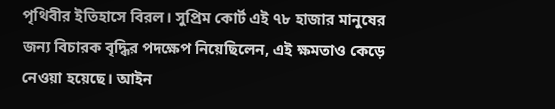পৃথিবীর ইতিহাসে বিরল। সুপ্রিম কোর্ট এই ৭৮ হাজার মানুষের জন্য বিচারক বৃদ্ধির পদক্ষেপ নিয়েছিলেন, এই ক্ষমতাও কেড়ে নেওয়া হয়েছে। আইন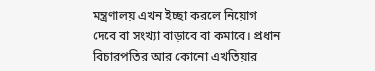মন্ত্রণালয় এখন ইচ্ছা করলে নিয়োগ দেবে বা সংখ্যা বাড়াবে বা কমাবে। প্রধান বিচারপতির আর কোনো এখতিয়ার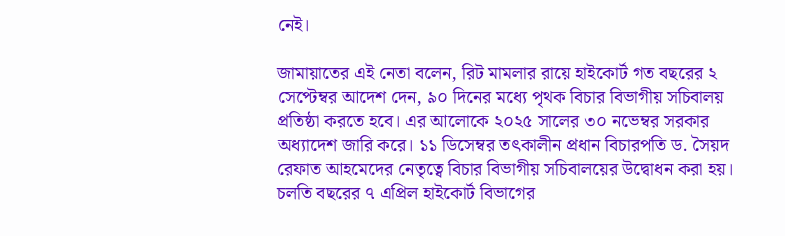নেই।

জামায়াতের এই নেতা বলেন, রিট মামলার রা‌য়ে হাইকোর্ট গত বছ‌রের ২ সে‌প্টেম্বর আদেশ দেন, ৯০ দিনের মধ্যে পৃথক বিচার বিভাগীয় সচিবালয় প্রতিষ্ঠা করতে হবে। এর আলোকে ২০২৫ সালের ৩০ নভেম্বর সরকার অধ্যাদেশ জারি করে। ১১ ডিসেম্বর তৎকালীন প্রধান বিচারপতি ড. সৈয়দ রেফাত আহমেদের নেতৃত্বে বিচার বিভাগীয় সচিবালয়ের উদ্বোধন করা হয়। চলতি বছরের ৭ এপ্রিল হাইকোর্ট বিভাগের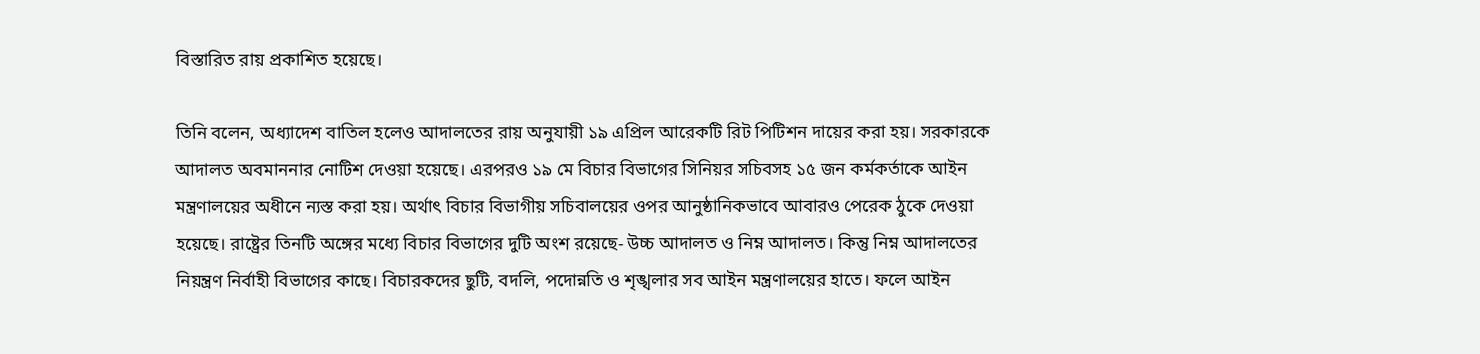বিস্তারিত রায় প্রকাশিত হয়ে‌ছে।

তিনি বলেন, অধ্যাদেশ বা‌তিল হ‌লেও আদাল‌তের রায় অনুযায়ী ১৯ এপ্রিল আরেকটি রিট পিটিশন দায়ের করা হ‌য়। সরকার‌কে আদালত অবমাননার নোটিশ দেওয়া হ‌য়ে‌ছে। এরপরও ১৯ মে বিচার বিভাগের সিনিয়র সচিবসহ ১৫ জন কর্মকর্তাকে আইন মন্ত্রণালয়ের অধীনে ন্যস্ত করা হয়। অর্থাৎ বিচার বিভাগীয় সচিবালয়ের ওপর আনুষ্ঠানিকভাবে আবারও পেরেক ঠুকে দেওয়া হয়ে‌ছে। রাষ্ট্রের তিনটি অঙ্গের মধ্যে বিচার বিভাগের দুটি অংশ রয়েছে- উচ্চ আদালত ও নিম্ন আদালত। কিন্তু নিম্ন আদাল‌তের নিয়ন্ত্রণ নির্বাহী বিভা‌গের কা‌ছে। বিচারক‌দে‌র ছুটি, বদলি, পদোন্নতি ও শৃঙ্খলার সব আইন মন্ত্রণালয়ের হাতে। ফলে আইন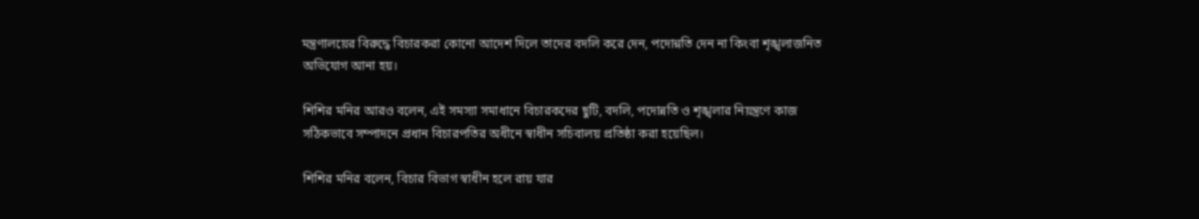মন্ত্রণালয়ের বিরুদ্ধে বিচারকরা কোনো আদেশ দিলে তাদের বদলি করে দেন, পদোন্নতি দেন না কিংবা শৃঙ্খলাজনিত অভিযোগ আনা হয়।

শিশির মনির আরও বলেন, এই সমস্যা সমাধানে বিচারক‌দে‌র ছুটি, বদলি, পদোন্নতি ও শৃঙ্খলার নিয়ন্ত্রণে কাজ সঠিকভাবে সম্পাদনে প্রধান বিচারপতির অধীনে স্বাধীন সচিবালয় প্রতিষ্ঠা করা হয়েছিল।

শিশির মনির বলেন, বিচার বিভাগ স্বাধীন হলে রায় যার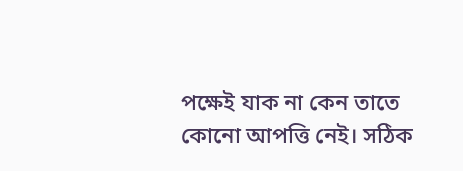পক্ষেই যাক না কেন তাতে কোনো আপত্তি নেই। সঠিক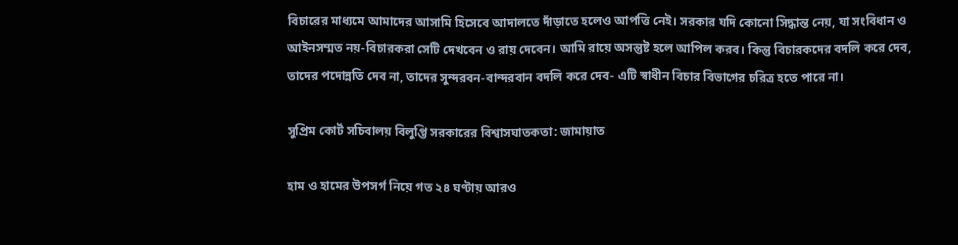বিচারের মাধ্যমে আমাদের আসামি হিসেবে আদালতে দাঁড়াতে হলেও আপত্তি নেই। সরকার যদি কোনো সিদ্ধান্ত নেয়, যা সংবিধান ও আইনসম্মত নয়-বিচারকরা সেটি দেখবেন ও রায় দেবেন। আমি রায়ে অসন্তুষ্ট হলে আপিল করব। কিন্তু বিচারকদের বদলি করে দেব, তাদের পদোন্নতি দেব না, তাদের সুন্দরবন-বান্দরবান বদলি করে দেব- এটি স্বাধীন বিচার বিভাগের চরিত্র হতে পারে না।

সু‌প্রিম কোর্ট সচিবালয় বিলুপ্তি সরকারের বিশ্বাসঘাতকতা: জামায়াত

হাম ও হামের উপসর্গ নিয়ে গত ২৪ ঘণ্টায় আরও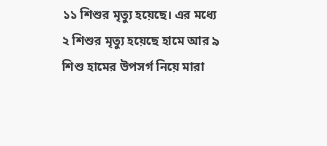১১ শিশুর মৃত্যু হয়েছে। এর মধ্যে ২ শিশুর মৃত্যু হয়েছে হামে আর ৯ শিশু হামের উপসর্গ নিয়ে মারা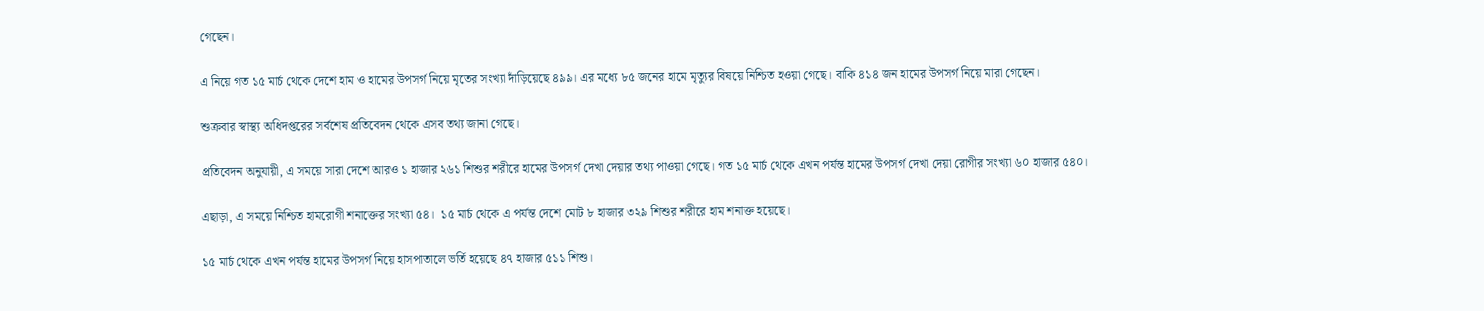গেছেন।

এ নিয়ে গত ১৫ মার্চ থেকে দেশে হাম ও হামের উপসর্গ নিয়ে মৃতের সংখ্যা দাঁড়িয়েছে ৪৯৯। এর মধ্যে ৮৫ জনের হামে মৃত্যুর বিষয়ে নিশ্চিত হওয়া গেছে। বাকি ৪১৪ জন হামের উপসর্গ নিয়ে মারা গেছেন।

শুক্রবার স্বাস্থ্য অধিদপ্তরের সর্বশেষ প্রতিবেদন থেকে এসব তথ্য জানা গেছে।

প্রতিবেদন অনুযায়ী, এ সময়ে সারা দেশে আরও ১ হাজার ২৬১ শিশুর শরীরে হামের উপসর্গ দেখা দেয়ার তথ্য পাওয়া গেছে। গত ১৫ মার্চ থেকে এখন পর্যন্ত হামের উপসর্গ দেখা দেয়া রোগীর সংখ্যা ৬০ হাজার ৫৪০।

এছাড়া, এ সময়ে নিশ্চিত হামরোগী শনাক্তের সংখ্যা ৫৪।  ১৫ মার্চ থেকে এ পর্যন্ত দেশে মোট ৮ হাজার ৩২৯ শিশুর শরীরে হাম শনাক্ত হয়েছে।

১৫ মার্চ থেকে এখন পর্যন্ত হামের উপসর্গ নিয়ে হাসপাতালে ভর্তি হয়েছে ৪৭ হাজার ৫১১ শিশু।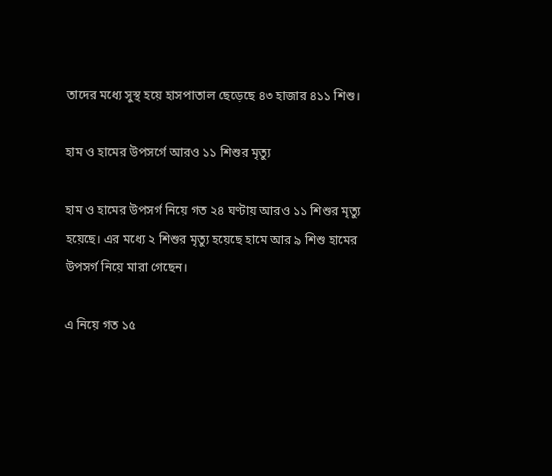তাদের মধ্যে সুস্থ হয়ে হাসপাতাল ছেড়েছে ৪৩ হাজার ৪১১ শিশু।

হাম ও হামের উপসর্গে আরও ১১ শিশুর মৃত্যু

হাম ও হামের উপসর্গ নিয়ে গত ২৪ ঘণ্টায় আরও ১১ শিশুর মৃত্যু হয়েছে। এর মধ্যে ২ শিশুর মৃত্যু হয়েছে হামে আর ৯ শিশু হামের উপসর্গ নিয়ে মারা গেছেন।

এ নিয়ে গত ১৫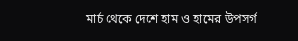মার্চ থেকে দেশে হাম ও হামের উপসর্গ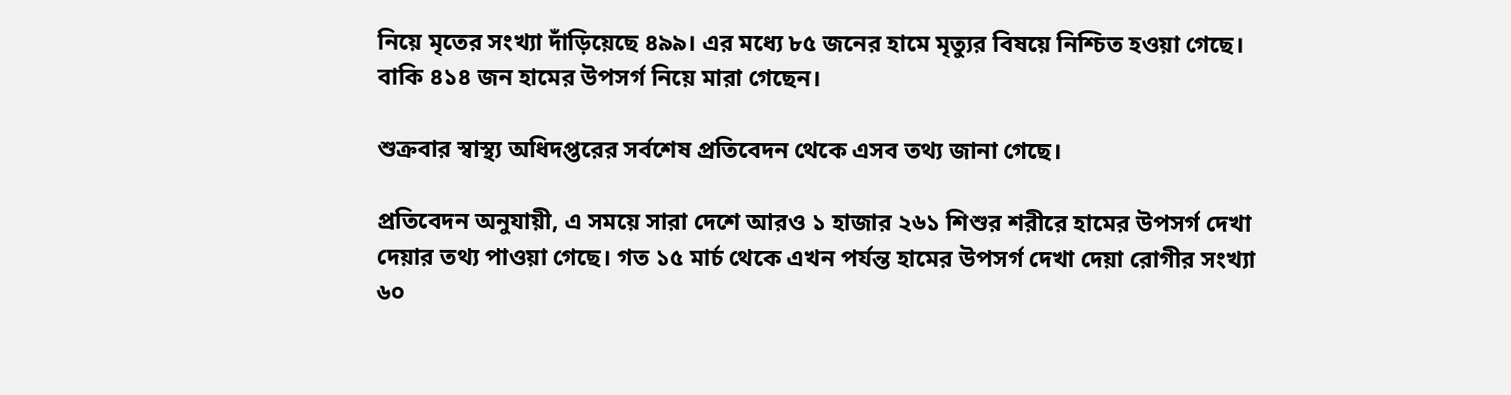নিয়ে মৃতের সংখ্যা দাঁড়িয়েছে ৪৯৯। এর মধ্যে ৮৫ জনের হামে মৃত্যুর বিষয়ে নিশ্চিত হওয়া গেছে। বাকি ৪১৪ জন হামের উপসর্গ নিয়ে মারা গেছেন।

শুক্রবার স্বাস্থ্য অধিদপ্তরের সর্বশেষ প্রতিবেদন থেকে এসব তথ্য জানা গেছে।

প্রতিবেদন অনুযায়ী, এ সময়ে সারা দেশে আরও ১ হাজার ২৬১ শিশুর শরীরে হামের উপসর্গ দেখা দেয়ার তথ্য পাওয়া গেছে। গত ১৫ মার্চ থেকে এখন পর্যন্ত হামের উপসর্গ দেখা দেয়া রোগীর সংখ্যা ৬০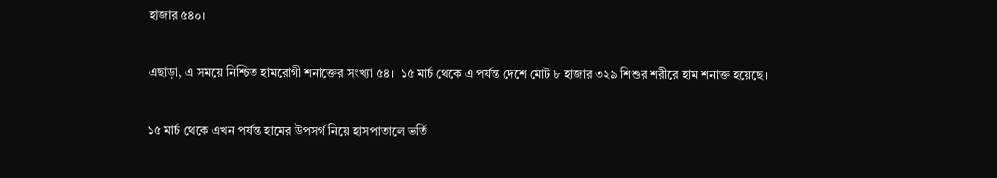হাজার ৫৪০।

এছাড়া, এ সময়ে নিশ্চিত হামরোগী শনাক্তের সংখ্যা ৫৪।  ১৫ মার্চ থেকে এ পর্যন্ত দেশে মোট ৮ হাজার ৩২৯ শিশুর শরীরে হাম শনাক্ত হয়েছে।

১৫ মার্চ থেকে এখন পর্যন্ত হামের উপসর্গ নিয়ে হাসপাতালে ভর্তি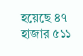হয়েছে ৪৭ হাজার ৫১১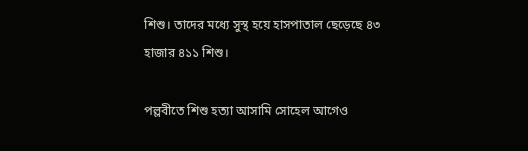শিশু। তাদের মধ্যে সুস্থ হয়ে হাসপাতাল ছেড়েছে ৪৩ হাজার ৪১১ শিশু।

পল্লবীতে শিশু হত্যা আসামি সোহেল আগেও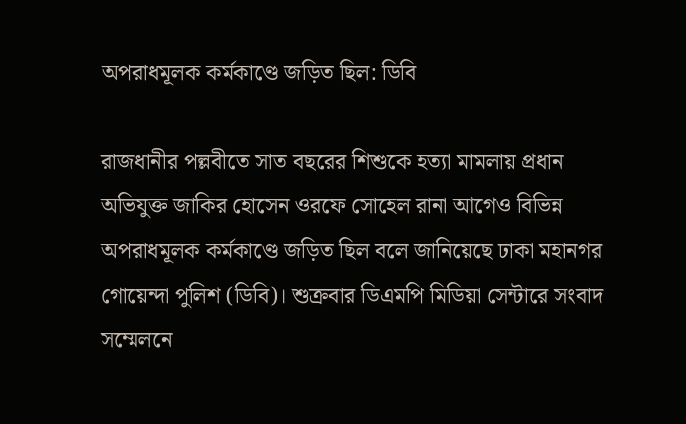অপরাধমূলক কর্মকাণ্ডে জড়িত ছিল: ডিবি

রাজধানীর পল্লবীতে সাত বছরের শিশুকে হত্যা মামলায় প্রধান অভিযুক্ত জাকির হোসেন ওরফে সোহেল রানা আগেও বিভিন্ন অপরাধমূলক কর্মকাণ্ডে জড়িত ছিল বলে জানিয়েছে ঢাকা মহানগর গোয়েন্দা পুলিশ (ডিবি)। শুক্রবার ডিএমপি মিডিয়া সেন্টারে সংবাদ সম্মেলনে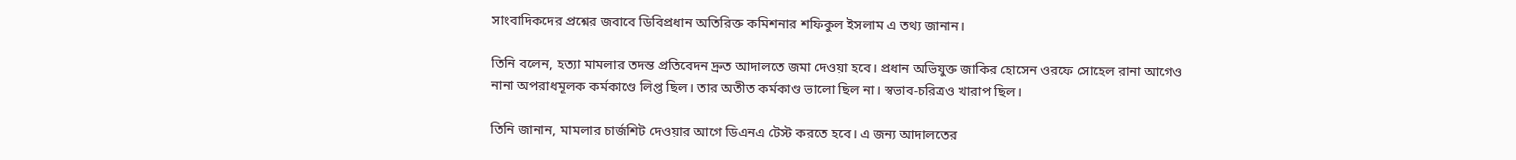সাংবাদিকদের প্রশ্নের জবাবে ডিবিপ্রধান অতিরিক্ত কমিশনার শফিকুল ইসলাম এ তথ্য জানান।

তিনি বলেন, হত্যা মামলার তদন্ত প্রতিবেদন দ্রুত আদালতে জমা দেওয়া হবে। প্রধান অভিযুক্ত জাকির হোসেন ওরফে সোহেল রানা আগেও নানা অপরাধমূলক কর্মকাণ্ডে লিপ্ত ছিল। তার অতীত কর্মকাণ্ড ভালো ছিল না। স্বভাব-চরিত্রও খারাপ ছিল।

তিনি জানান, মামলার চার্জশিট দেওয়ার আগে ডিএনএ টেস্ট করতে হবে। এ জন্য আদালতের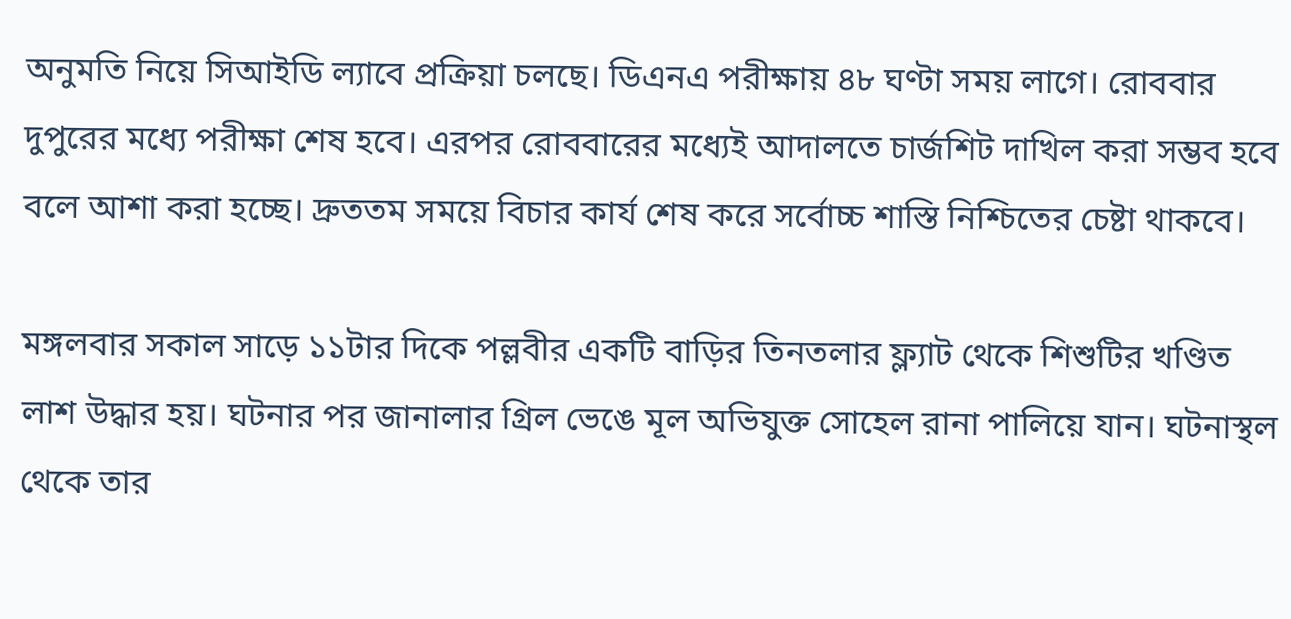অনুমতি নিয়ে সিআইডি ল্যাবে প্রক্রিয়া চলছে। ডিএনএ পরীক্ষায় ৪৮ ঘণ্টা সময় লাগে। রোববার দুপুরের মধ্যে পরীক্ষা শেষ হবে। এরপর রোববারের মধ্যেই আদালতে চার্জশিট দাখিল করা সম্ভব হবে বলে আশা করা হচ্ছে। দ্রুততম সময়ে বিচার কার্য শেষ করে সর্বোচ্চ শাস্তি নিশ্চিতের চেষ্টা থাকবে।

মঙ্গলবার সকাল সাড়ে ১১টার দিকে পল্লবীর একটি বাড়ির তিনতলার ফ্ল্যাট থেকে শিশুটির খণ্ডিত লাশ উদ্ধার হয়। ঘটনার পর জানালার গ্রিল ভেঙে মূল অভিযুক্ত সোহেল রানা পালিয়ে যান। ঘটনাস্থল থেকে তার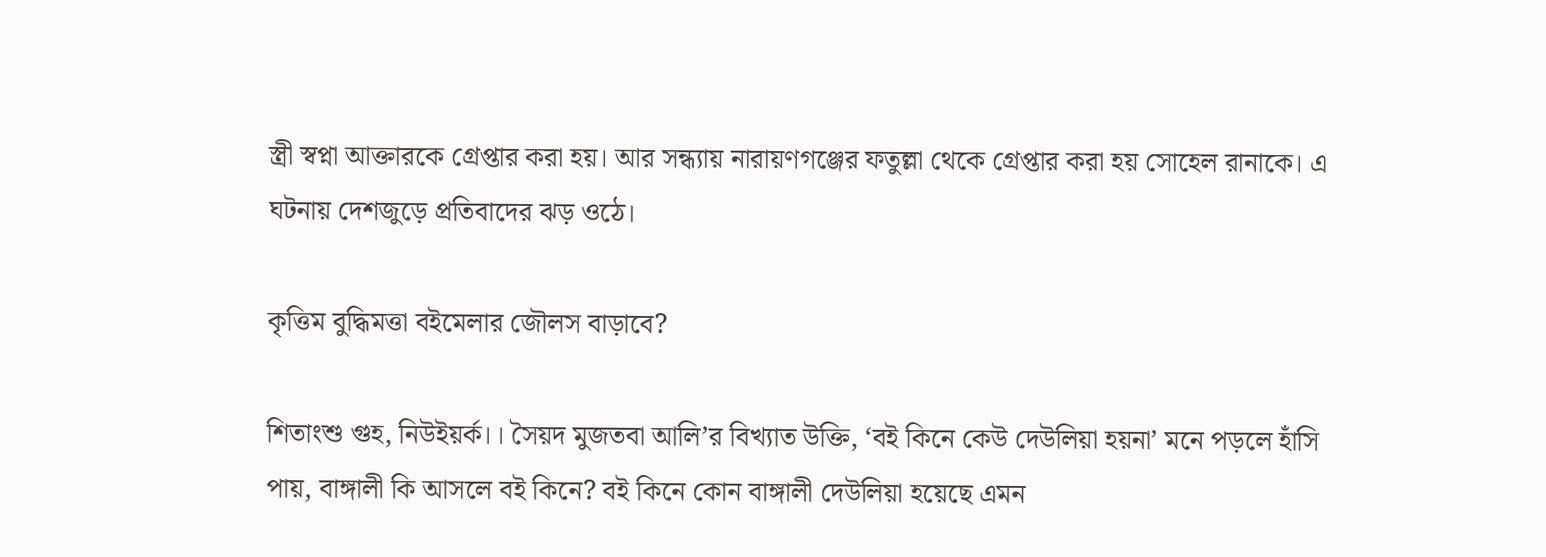স্ত্রী স্বপ্না আক্তারকে গ্রেপ্তার করা হয়। আর সন্ধ্যায় নারায়ণগঞ্জের ফতুল্লা থেকে গ্রেপ্তার করা হয় সোহেল রানাকে। এ ঘটনায় দেশজুড়ে প্রতিবাদের ঝড় ওঠে।

কৃত্তিম বুদ্ধিমত্তা বইমেলার জৌলস বাড়াবে?

শিতাংশু গুহ, নিউইয়র্ক।। সৈয়দ মুজতবা আলি’র বিখ্যাত উক্তি, ‘বই কিনে কেউ দেউলিয়া হয়না’ মনে পড়লে হাঁসি পায়, বাঙ্গালী কি আসলে বই কিনে? বই কিনে কোন বাঙ্গালী দেউলিয়া হয়েছে এমন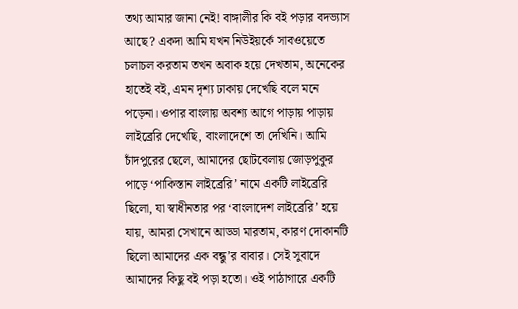তথ্য আমার জানা নেই! বাঙ্গালীর কি বই পড়ার বদভ্যাস আছে? একদা আমি যখন নিউইয়র্কে সাবওয়েতে চলাচল করতাম তখন অবাক হয়ে দেখতাম, অনেকের হাতেই বই, এমন দৃশ্য ঢাকায় দেখেছি বলে মনে পড়েনা। ওপার বাংলায় অবশ্য আগে পাড়ায় পাড়ায় লাইব্রেরি দেখেছি, বাংলাদেশে তা দেখিনি। আমি চাঁদপুরের ছেলে, আমাদের ছোটবেলায় জোড়পুকুর পাড়ে ‘পাকিস্তান লাইব্রেরি’ নামে একটি লাইব্রেরি ছিলো, যা স্বাধীনতার পর ‘বাংলাদেশ লাইব্রেরি’ হয়ে যায়, আমরা সেখানে আড্ডা মারতাম, কারণ দোকানটি ছিলো আমাদের এক বন্ধু’র বাবার। সেই সুবাদে আমাদের কিছু বই পড়া হতো। ওই পাঠাগারে একটি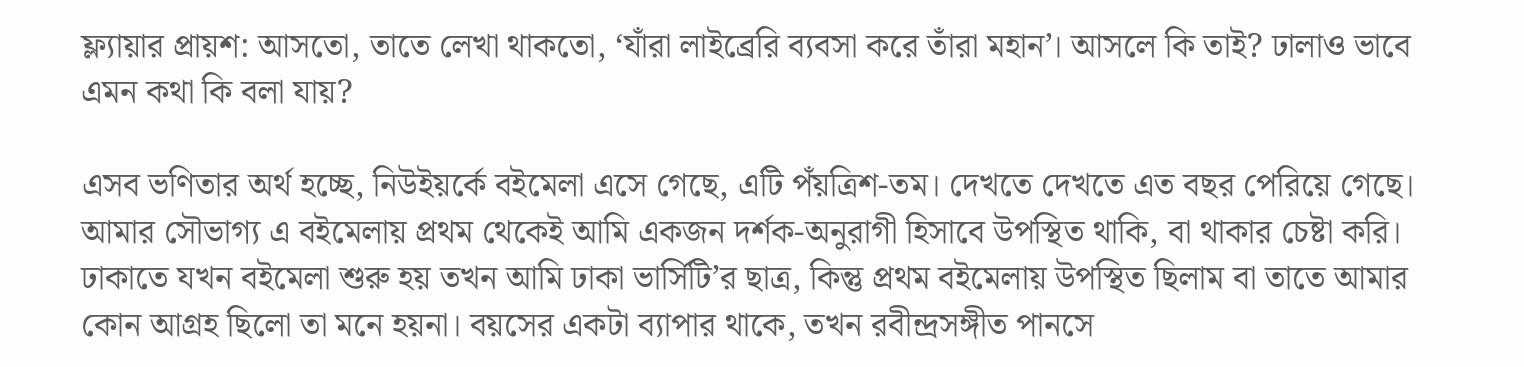ফ্ল্যায়ার প্রায়শ: আসতো, তাতে লেখা থাকতো, ‘যাঁরা লাইব্রেরি ব্যবসা করে তাঁরা মহান’। আসলে কি তাই? ঢালাও ভাবে এমন কথা কি বলা যায়?

এসব ভণিতার অর্থ হচ্ছে, নিউইয়র্কে বইমেলা এসে গেছে, এটি পঁয়ত্রিশ-তম। দেখতে দেখতে এত বছর পেরিয়ে গেছে। আমার সৌভাগ্য এ বইমেলায় প্রথম থেকেই আমি একজন দর্শক-অনুরাগী হিসাবে উপস্থিত থাকি, বা থাকার চেষ্টা করি। ঢাকাতে যখন বইমেলা শুরু হয় তখন আমি ঢাকা ভার্সিটি’র ছাত্র, কিন্তু প্রথম বইমেলায় উপস্থিত ছিলাম বা তাতে আমার কোন আগ্রহ ছিলো তা মনে হয়না। বয়সের একটা ব্যাপার থাকে, তখন রবীন্দ্রসঙ্গীত পানসে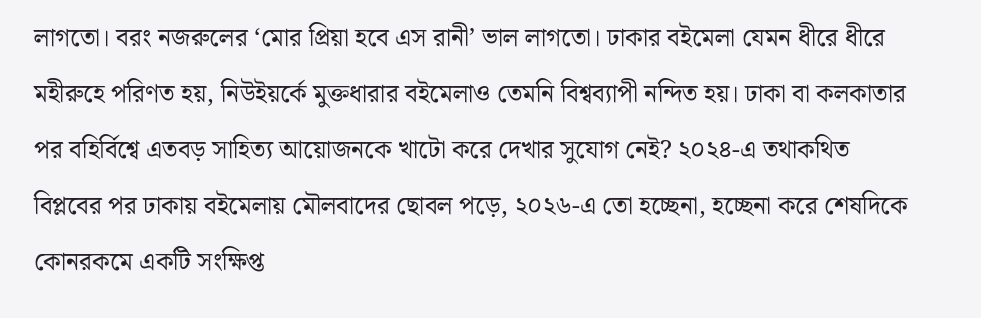লাগতো। বরং নজরুলের ‘মোর প্রিয়া হবে এস রানী’ ভাল লাগতো। ঢাকার বইমেলা যেমন ধীরে ধীরে মহীরুহে পরিণত হয়, নিউইয়র্কে মুক্তধারার বইমেলাও তেমনি বিশ্বব্যাপী নন্দিত হয়। ঢাকা বা কলকাতার পর বহির্বিশ্বে এতবড় সাহিত্য আয়োজনকে খাটো করে দেখার সুযোগ নেই? ২০২৪-এ তথাকথিত বিপ্লবের পর ঢাকায় বইমেলায় মৌলবাদের ছোবল পড়ে, ২০২৬-এ তো হচ্ছেনা, হচ্ছেনা করে শেষদিকে কোনরকমে একটি সংক্ষিপ্ত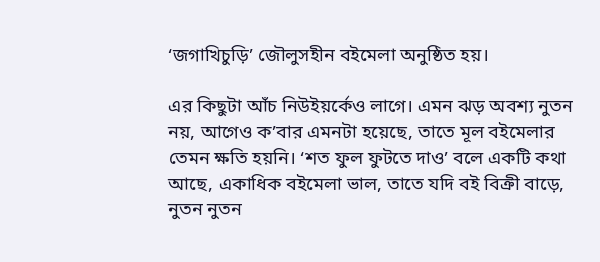‘জগাখিচুড়ি’ জৌলুসহীন বইমেলা অনুষ্ঠিত হয়।

এর কিছুটা আঁচ নিউইয়র্কেও লাগে। এমন ঝড় অবশ্য নুতন নয়, আগেও ক’বার এমনটা হয়েছে, তাতে মূল বইমেলার তেমন ক্ষতি হয়নি। ‘শত ফুল ফুটতে দাও’ বলে একটি কথা আছে, একাধিক বইমেলা ভাল, তাতে যদি বই বিক্রী বাড়ে, নুতন নুতন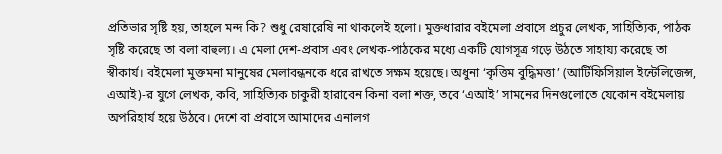প্রতিভার সৃষ্টি হয়, তাহলে মন্দ কি? শুধু রেষারেষি না থাকলেই হলো। মুক্তধারার বইমেলা প্রবাসে প্রচুর লেখক, সাহিত্যিক, পাঠক সৃষ্টি করেছে তা বলা বাহুল্য। এ মেলা দেশ-প্রবাস এবং লেখক-পাঠকের মধ্যে একটি যোগসূত্র গড়ে উঠতে সাহায্য করেছে তা স্বীকার্য। বইমেলা মুক্তমনা মানুষের মেলাবন্ধনকে ধরে রাখতে সক্ষম হয়েছে। অধুনা ‘কৃত্তিম বুদ্ধিমত্তা’ (আর্টিফিসিয়াল ইন্টেলিজেন্স, এআই)-র যুগে লেখক, কবি, সাহিত্যিক চাকুরী হারাবেন কিনা বলা শক্ত, তবে ‘এআই’ সামনের দিনগুলোতে যেকোন বইমেলায় অপরিহার্য হয়ে উঠবে। দেশে বা প্রবাসে আমাদের এনালগ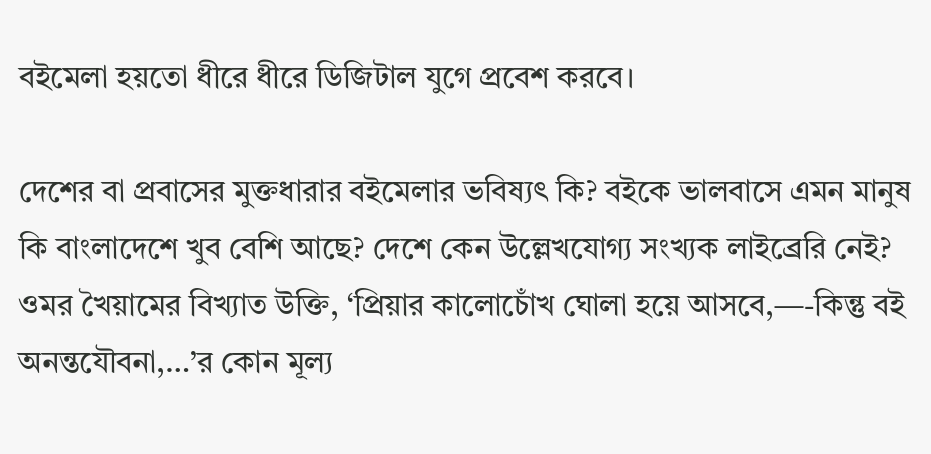বইমেলা হয়তো ধীরে ধীরে ডিজিটাল যুগে প্রবেশ করবে।

দেশের বা প্রবাসের মুক্তধারার বইমেলার ভবিষ্যৎ কি? বইকে ভালবাসে এমন মানুষ কি বাংলাদেশে খুব বেশি আছে? দেশে কেন উল্লেখযোগ্য সংখ্যক লাইব্রেরি নেই? ওমর খৈয়ামের বিখ্যাত উক্তি, ‘প্রিয়ার কালোচোঁখ ঘোলা হয়ে আসবে,—-কিন্তু বই অনন্তযৌবনা,…’র কোন মূল্য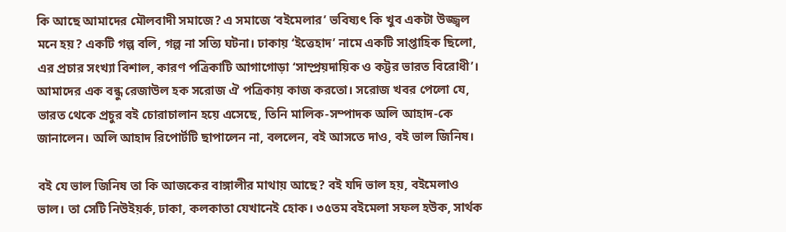কি আছে আমাদের মৌলবাদী সমাজে? এ সমাজে ‘বইমেলার’ ভবিষ্যৎ কি খুব একটা উজ্জ্বল মনে হয়? একটি গল্প বলি, গল্প না সত্যি ঘটনা। ঢাকায় ‘ইত্তেহাদ’ নামে একটি সাপ্তাহিক ছিলো, এর প্রচার সংখ্যা বিশাল, কারণ পত্রিকাটি আগাগোড়া ‘সাম্প্রয়দায়িক ও কট্টর ভারত বিরোধী’। আমাদের এক বন্ধু রেজাউল হক সরোজ ঐ পত্রিকায় কাজ করতো। সরোজ খবর পেলো যে, ভারত থেকে প্রচুর বই চোরাচালান হয়ে এসেছে, তিনি মালিক-সম্পাদক অলি আহাদ-কে জানালেন। অলি আহাদ রিপোর্টটি ছাপালেন না, বললেন, বই আসতে দাও, বই ভাল জিনিষ।

বই যে ভাল জিনিষ তা কি আজকের বাঙ্গালীর মাথায় আছে? বই যদি ভাল হয়, বইমেলাও ভাল। তা সেটি নিউইয়র্ক, ঢাকা, কলকাতা যেখানেই হোক। ৩৫তম বইমেলা সফল হউক, সার্থক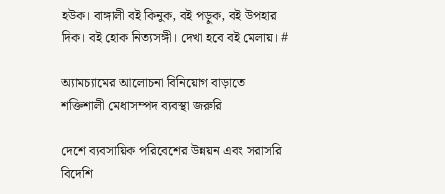হউক। বাঙ্গালী বই কিনুক, বই পড়ুক, বই উপহার দিক। বই হোক নিত্যসঙ্গী। দেখা হবে বই মেলায়। #

অ্যামচ্যামের আলোচনা বিনিয়োগ বাড়াতে শক্তিশালী মেধাসম্পদ ব্যবস্থা জরুরি

দেশে ব্যবসায়িক পরিবেশের উন্নয়ন এবং সরাসরি বিদেশি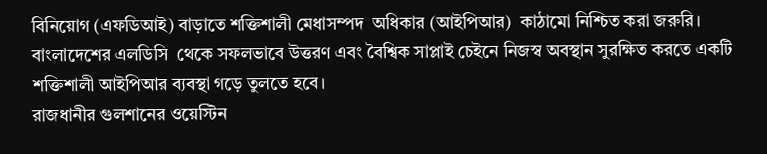বিনিয়োগ (এফডিআই) বাড়াতে শক্তিশালী মেধাসম্পদ  অধিকার (আইপিআর)  কাঠামো নিশ্চিত করা জরুরি।  বাংলাদেশের এলডিসি  থেকে সফলভাবে উত্তরণ এবং বৈশ্বিক সাপ্লাই চেইনে নিজস্ব অবস্থান সুরক্ষিত করতে একটি শক্তিশালী আইপিআর ব্যবস্থা গড়ে তুলতে হবে।
রাজধানীর গুলশানের ওয়েস্টিন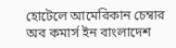হোটেলে আমেরিকান চেম্বার অব কমার্স ইন বাংলাদেশ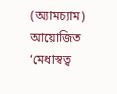(অ্যামচ্যাম) আয়োজিত ‘মেধাস্বত্ব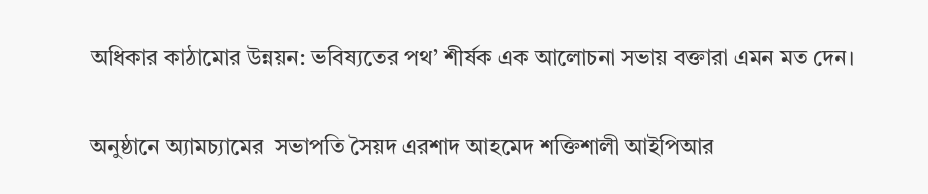অধিকার কাঠামোর উন্নয়ন: ভবিষ্যতের পথ’ শীর্ষক এক আলোচনা সভায় বক্তারা এমন মত দেন।

অনুষ্ঠানে অ্যামচ্যামের  সভাপতি সৈয়দ এরশাদ আহমেদ শক্তিশালী আইপিআর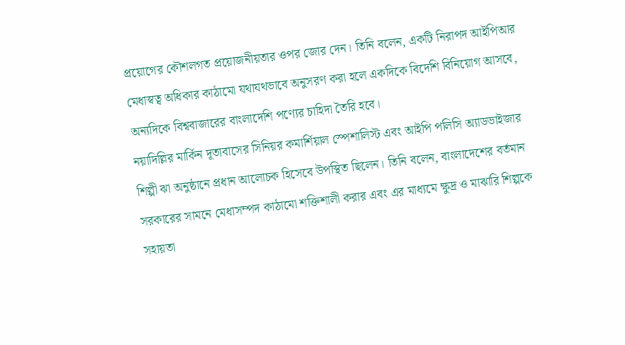প্রয়োগের কৌশলগত প্রয়োজনীয়তার ওপর জোর দেন। তিনি বলেন, একটি নিরাপদ আইপিআর মেধাস্বত্ব অধিকার কাঠামো যথাযথভাবে অনুসরণ করা হলে একদিকে বিদেশি বিনিয়োগ আসবে, অন্যদিকে বিশ্ববাজারের বাংলাদেশি পণ্যের চাহিদা তৈরি হবে।
নয়াদিল্লির মার্কিন দূতাবাসের সিনিয়র কমার্শিয়াল স্পেশালিস্ট এবং আইপি পলিসি অ্যাডভাইজার শিল্পী ঝা অনুষ্ঠানে প্রধান আলোচক হিসেবে উপস্থিত ছিলেন। তিনি বলেন, বাংলাদেশের বর্তমান সরকারের সামনে মেধাসম্পদ কাঠামো শক্তিশালী করার এবং এর মাধ্যমে ক্ষুদ্র ও মাঝারি শিল্পকে সহায়তা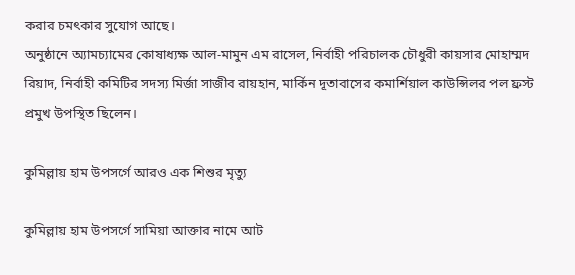করার চমৎকার সুযোগ আছে।
অনুষ্ঠানে অ্যামচ্যামের কোষাধ্যক্ষ আল-মামুন এম রাসেল, নির্বাহী পরিচালক চৌধুরী কায়সার মোহাম্মদ রিয়াদ, নির্বাহী কমিটির সদস্য মির্জা সাজীব রায়হান, মার্কিন দূতাবাসের কমার্শিয়াল কাউন্সিলর পল ফ্রস্ট প্রমুখ উপস্থিত ছিলেন।

কুমিল্লায় হাম উপসর্গে আরও এক শিশুর মৃত্যু

কুমিল্লায় হাম উপসর্গে সামিয়া আক্তার নামে আট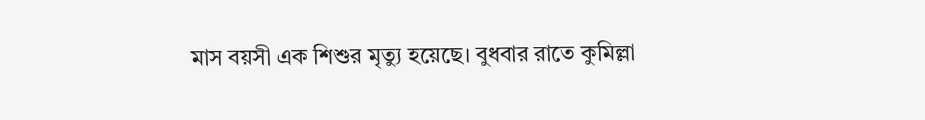মাস বয়সী এক শিশুর মৃত্যু হয়েছে। বুধবার রাতে কুমিল্লা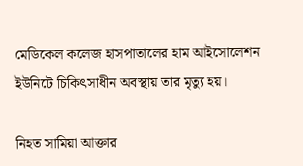মেডিকেল কলেজ হাসপাতালের হাম আইসোলেশন ইউনিটে চিকিৎসাধীন অবস্থায় তার মৃত্যু হয়।

নিহত সামিয়া আক্তার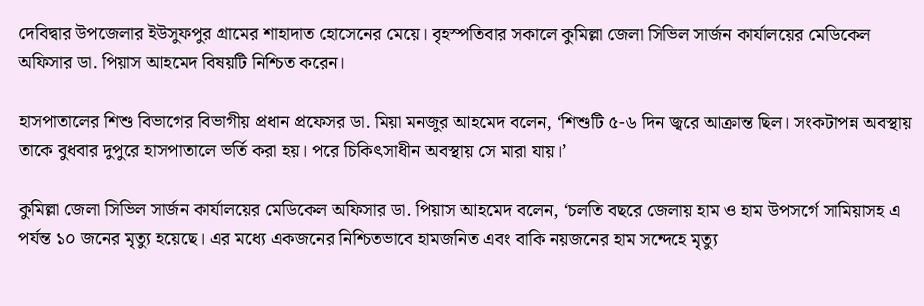দেবিদ্বার উপজেলার ইউসুফপুর গ্রামের শাহাদাত হোসেনের মেয়ে। বৃহস্পতিবার সকালে কুমিল্লা জেলা সিভিল সার্জন কার্যালয়ের মেডিকেল অফিসার ডা. পিয়াস আহমেদ বিষয়টি নিশ্চিত করেন।

হাসপাতালের শিশু বিভাগের বিভাগীয় প্রধান প্রফেসর ডা. মিয়া মনজুর আহমেদ বলেন, ‘শিশুটি ৫-৬ দিন জ্বরে আক্রান্ত ছিল। সংকটাপন্ন অবস্থায় তাকে বুধবার দুপুরে হাসপাতালে ভর্তি করা হয়। পরে চিকিৎসাধীন অবস্থায় সে মারা যায়।’

কুমিল্লা জেলা সিভিল সার্জন কার্যালয়ের মেডিকেল অফিসার ডা. পিয়াস আহমেদ বলেন, ‘চলতি বছরে জেলায় হাম ও হাম উপসর্গে সামিয়াসহ এ পর্যন্ত ১০ জনের মৃত্যু হয়েছে। এর মধ্যে একজনের নিশ্চিতভাবে হামজনিত এবং বাকি নয়জনের হাম সন্দেহে মৃত্যু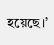হয়েছে।’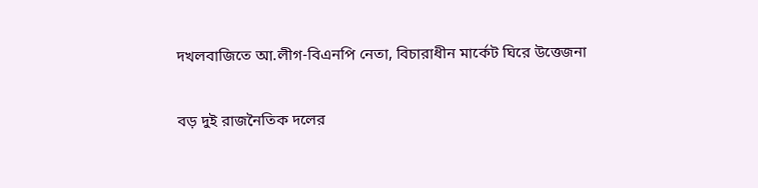দখলবাজিতে আ.লীগ-বিএনপি নেতা, বিচারাধীন মার্কেট ঘিরে উত্তেজনা

বড় দুই রাজনৈতিক দলের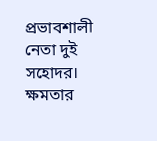প্রভাবশালী নেতা দুই সহোদর। ক্ষমতার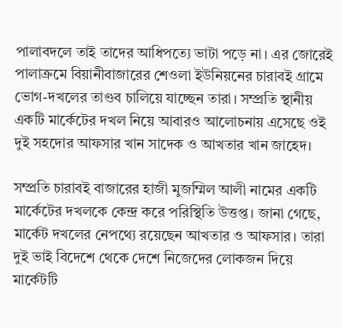পালাবদলে তাই তাদের আধিপত্যে ভাটা পড়ে না। এর জোরেই পালাক্রমে বিয়ানীবাজারের শেওলা ইউনিয়নের চারাবই গ্রামে ভোগ-দখলের তাণ্ডব চালিয়ে যাচ্ছেন তারা। সম্প্রতি স্থানীয় একটি মার্কেটের দখল নিয়ে আবারও আলোচনায় এসেছে ওই দুই সহদোর আফসার খান সাদেক ও আখতার খান জাহেদ।

সম্প্রতি চারাবই বাজারের হাজী মুজম্মিল আলী নামের একটি মার্কেটের দখলকে কেন্দ্র করে পরিস্থিতি উত্তপ্ত। জানা গেছে, মার্কেট দখলের নেপথ্যে রয়েছেন আখতার ও আফসার। তারা দুই ভাই বিদেশে থেকে দেশে নিজেদের লোকজন দিয়ে মার্কেটটি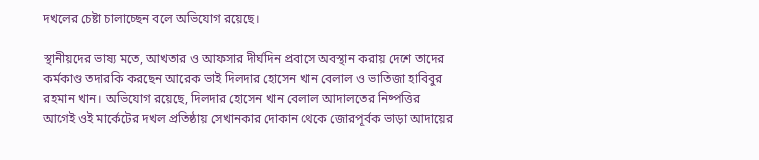দখলের চেষ্টা চালাচ্ছেন বলে অভিযোগ রয়েছে।

স্থানীয়দের ভাষ্য মতে, আখতার ও আফসার দীর্ঘদিন প্রবাসে অবস্থান করায় দেশে তাদের কর্মকাণ্ড তদারকি করছেন আরেক ভাই দিলদার হোসেন খান বেলাল ও ভাতিজা হাবিবুর রহমান খান। অভিযোগ রয়েছে, দিলদার হোসেন খান বেলাল আদালতের নিষ্পত্তির আগেই ওই মার্কেটের দখল প্রতিষ্ঠায় সেখানকার দোকান থেকে জোরপূর্বক ভাড়া আদায়ের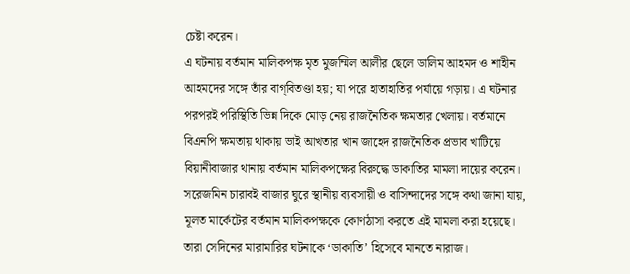চেষ্টা করেন।
এ ঘটনায় বর্তমান মালিকপক্ষ মৃত মুজম্মিল আলীর ছেলে ডালিম আহমদ ও শাহীন আহমদের সঙ্গে তাঁর বাগ্‌বিতণ্ডা হয়; যা পরে হাতাহাতির পর্যায়ে গড়ায়। এ ঘটনার পরপরই পরিস্থিতি ভিন্ন দিকে মোড় নেয় রাজনৈতিক ক্ষমতার খেলায়। বর্তমানে বিএনপি ক্ষমতায় থাকায় ভাই আখতার খান জাহেদ রাজনৈতিক প্রভাব খাটিয়ে বিয়ানীবাজার থানায় বর্তমান মালিকপক্ষের বিরুদ্ধে ডাকাতির মামলা দায়ের করেন।
সরেজমিন চারাবই বাজার ঘুরে স্থানীয় ব্যবসায়ী ও বাসিন্দাদের সঙ্গে কথা জানা যায়, মূলত মার্কেটের বর্তমান মালিকপক্ষকে কোণঠাসা করতে এই মামলা করা হয়েছে। তারা সেদিনের মারামারির ঘটনাকে ‘ডাকাতি’ হিসেবে মানতে নারাজ।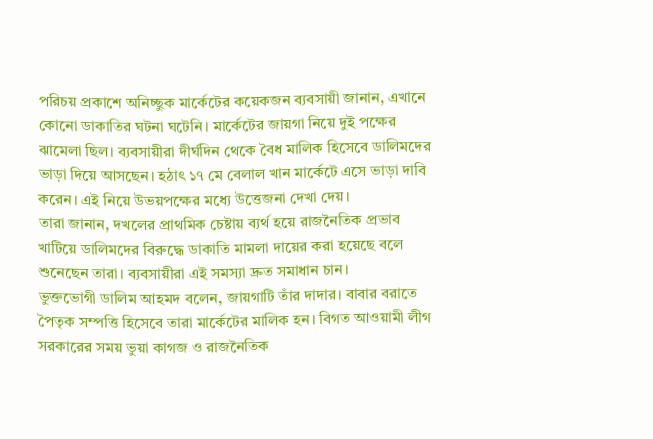পরিচয় প্রকাশে অনিচ্ছুক মার্কেটের কয়েকজন ব্যবসায়ী জানান, এখানে কোনো ডাকাতির ঘটনা ঘটেনি। মার্কেটের জায়গা নিয়ে দুই পক্ষের ঝামেলা ছিল। ব্যবসায়ীরা দীর্ঘদিন থেকে বৈধ মালিক হিসেবে ডালিমদের ভাড়া দিয়ে আসছেন। হঠাৎ ১৭ মে বেলাল খান মার্কেটে এসে ভাড়া দাবি করেন। এই নিয়ে উভয়পক্ষের মধ্যে উত্তেজনা দেখা দেয়।
তারা জানান, দখলের প্রাথমিক চেষ্টায় ব্যর্থ হয়ে রাজনৈতিক প্রভাব খাটিয়ে ডালিমদের বিরুদ্ধে ডাকাতি মামলা দায়ের করা হয়েছে বলে শুনেছেন তারা। ব্যবসায়ীরা এই সমস্যা দ্রুত সমাধান চান।
ভুক্তভোগী ডালিম আহমদ বলেন, জায়গাটি তাঁর দাদার। বাবার বরাতে পৈতৃক সম্পত্তি হিসেবে তারা মার্কেটের মালিক হন। বিগত আওয়ামী লীগ সরকারের সময় ভুয়া কাগজ ও রাজনৈতিক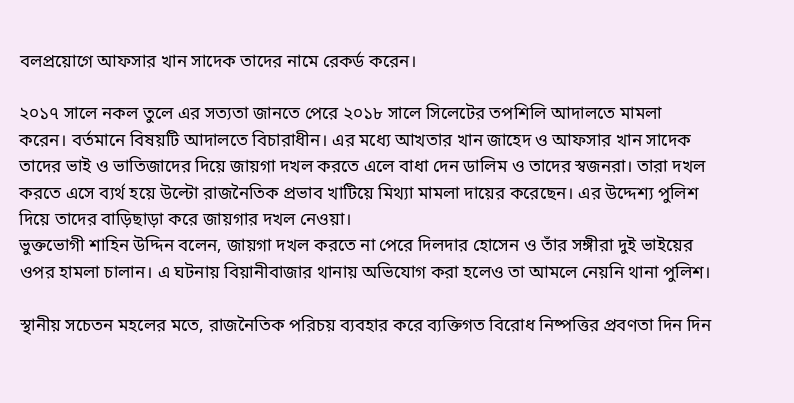বলপ্রয়োগে আফসার খান সাদেক তাদের নামে রেকর্ড করেন।

২০১৭ সালে নকল তুলে এর সত্যতা জানতে পেরে ২০১৮ সালে সিলেটের তপশিলি আদালতে মামলা করেন। বর্তমানে বিষয়টি আদালতে বিচারাধীন। এর মধ্যে আখতার খান জাহেদ ও আফসার খান সাদেক তাদের ভাই ও ভাতিজাদের দিয়ে জায়গা দখল করতে এলে বাধা দেন ডালিম ও তাদের স্বজনরা। তারা দখল করতে এসে ব্যর্থ হয়ে উল্টো রাজনৈতিক প্রভাব খাটিয়ে মিথ্যা মামলা দায়ের করেছেন। এর উদ্দেশ্য পুলিশ দিয়ে তাদের বাড়িছাড়া করে জায়গার দখল নেওয়া।
ভুক্তভোগী শাহিন উদ্দিন বলেন, জায়গা দখল করতে না পেরে দিলদার হোসেন ও তাঁর সঙ্গীরা দুই ভাইয়ের ওপর হামলা চালান। এ ঘটনায় বিয়ানীবাজার থানায় অভিযোগ করা হলেও তা আমলে নেয়নি থানা পুলিশ।

স্থানীয় সচেতন মহলের মতে, রাজনৈতিক পরিচয় ব্যবহার করে ব্যক্তিগত বিরোধ নিষ্পত্তির প্রবণতা দিন দিন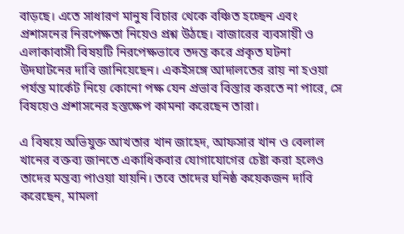বাড়ছে। এতে সাধারণ মানুষ বিচার থেকে বঞ্চিত হচ্ছেন এবং প্রশাসনের নিরপেক্ষতা নিয়েও প্রশ্ন উঠছে। বাজারের ব্যবসায়ী ও এলাকাবাসী বিষয়টি নিরপেক্ষভাবে তদন্ত করে প্রকৃত ঘটনা উদঘাটনের দাবি জানিয়েছেন। একইসঙ্গে আদালতের রায় না হওয়া পর্যন্ত মার্কেট নিয়ে কোনো পক্ষ যেন প্রভাব বিস্তার করতে না পারে, সে বিষয়েও প্রশাসনের হস্তক্ষেপ কামনা করেছেন তারা।

এ বিষয়ে অভিযুক্ত আখতার খান জাহেদ, আফসার খান ও বেলাল খানের বক্তব্য জানতে একাধিকবার যোগাযোগের চেষ্টা করা হলেও তাদের মন্তব্য পাওয়া যায়নি। তবে তাদের ঘনিষ্ঠ কয়েকজন দাবি করেছেন, মামলা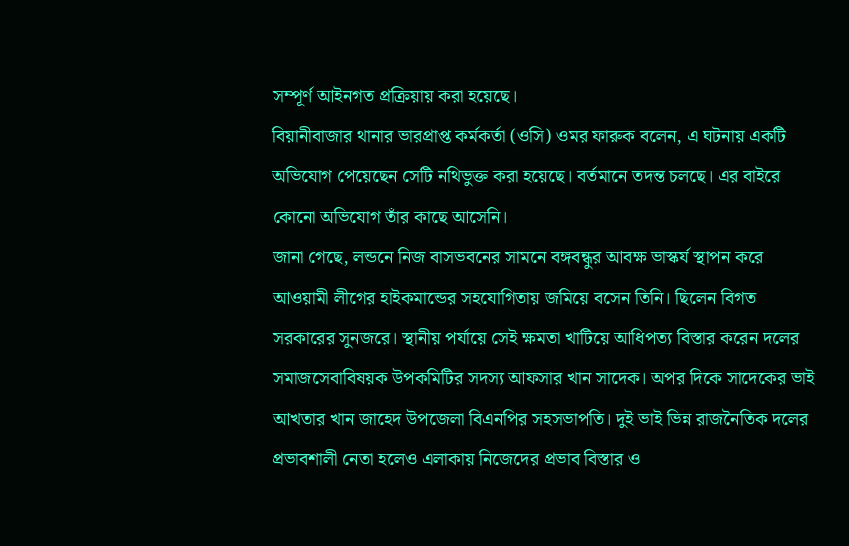সম্পূর্ণ আইনগত প্রক্রিয়ায় করা হয়েছে।
বিয়ানীবাজার থানার ভারপ্রাপ্ত কর্মকর্তা (ওসি) ওমর ফারুক বলেন, এ ঘটনায় একটি অভিযোগ পেয়েছেন সেটি নথিভুক্ত করা হয়েছে। বর্তমানে তদন্ত চলছে। এর বাইরে কোনো অভিযোগ তাঁর কাছে আসেনি।
জানা গেছে, লন্ডনে নিজ বাসভবনের সামনে বঙ্গবন্ধুর আবক্ষ ভাস্কর্য স্থাপন করে আওয়ামী লীগের হাইকমান্ডের সহযোগিতায় জমিয়ে বসেন তিনি। ছিলেন বিগত সরকারের সুনজরে। স্থানীয় পর্যায়ে সেই ক্ষমতা খাটিয়ে আধিপত্য বিস্তার করেন দলের সমাজসেবাবিষয়ক উপকমিটির সদস্য আফসার খান সাদেক। অপর দিকে সাদেকের ভাই আখতার খান জাহেদ উপজেলা বিএনপির সহসভাপতি। দুই ভাই ভিন্ন রাজনৈতিক দলের প্রভাবশালী নেতা হলেও এলাকায় নিজেদের প্রভাব বিস্তার ও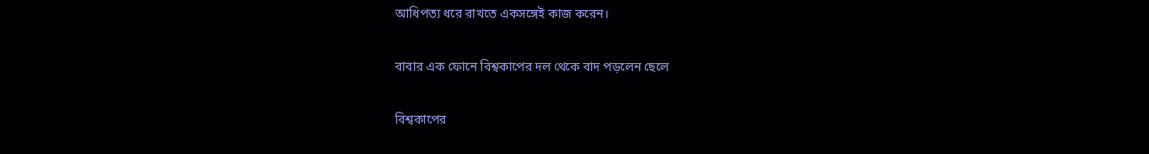আধিপত্য ধরে রাখতে একসঙ্গেই কাজ করেন।

বাবার এক ফোনে বিশ্বকাপের দল থেকে বাদ পড়লেন ছেলে

বিশ্বকাপের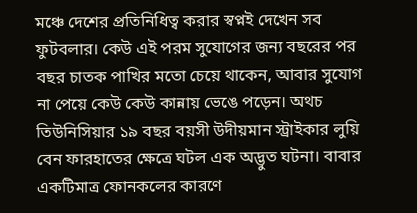মঞ্চে দেশের প্রতিনিধিত্ব করার স্বপ্নই দেখেন সব ফুটবলার। কেউ এই পরম সুযোগের জন্য বছরের পর বছর চাতক পাখির মতো চেয়ে থাকেন, আবার সুযোগ না পেয়ে কেউ কেউ কান্নায় ভেঙে পড়েন। অথচ তিউনিসিয়ার ১৯ বছর বয়সী উদীয়মান স্ট্রাইকার লুয়ি বেন ফারহাতের ক্ষেত্রে ঘটল এক অদ্ভুত ঘটনা। বাবার একটিমাত্র ফোনকলের কারণে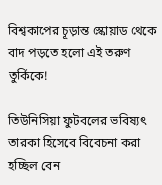বিশ্বকাপের চূড়ান্ত স্কোয়াড থেকে বাদ পড়তে হলো এই তরুণ তুর্কিকে!

তিউনিসিয়া ফুটবলের ভবিষ্যৎ তারকা হিসেবে বিবেচনা করা হচ্ছিল বেন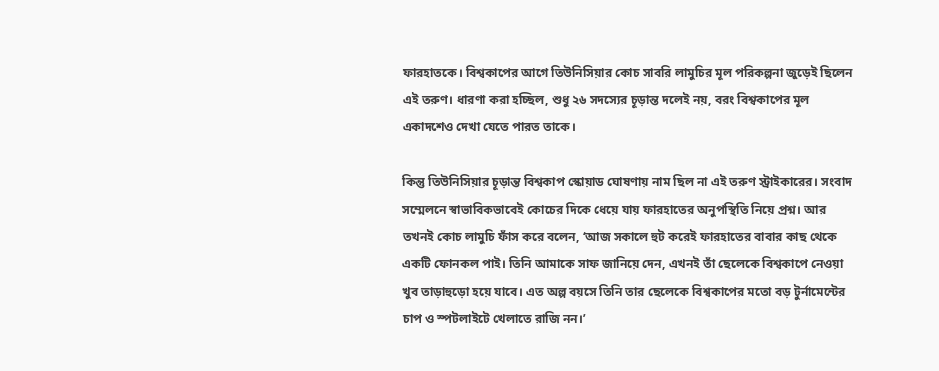ফারহাতকে। বিশ্বকাপের আগে তিউনিসিয়ার কোচ সাবরি লামুচির মূল পরিকল্পনা জুড়েই ছিলেন এই তরুণ। ধারণা করা হচ্ছিল, শুধু ২৬ সদস্যের চূড়ান্ত দলেই নয়, বরং বিশ্বকাপের মূল একাদশেও দেখা যেতে পারত তাকে।

কিন্তু তিউনিসিয়ার চূড়ান্ত বিশ্বকাপ স্কোয়াড ঘোষণায় নাম ছিল না এই তরুণ স্ট্রাইকারের। সংবাদ সম্মেলনে স্বাভাবিকভাবেই কোচের দিকে ধেয়ে যায় ফারহাতের অনুপস্থিতি নিয়ে প্রশ্ন। আর তখনই কোচ লামুচি ফাঁস করে বলেন, ‘আজ সকালে হুট করেই ফারহাতের বাবার কাছ থেকে একটি ফোনকল পাই। তিনি আমাকে সাফ জানিয়ে দেন, এখনই তাঁ ছেলেকে বিশ্বকাপে নেওয়া খুব তাড়াহুড়ো হয়ে যাবে। এত অল্প বয়সে তিনি তার ছেলেকে বিশ্বকাপের মতো বড় টুর্নামেন্টের চাপ ও স্পটলাইটে খেলাতে রাজি নন।’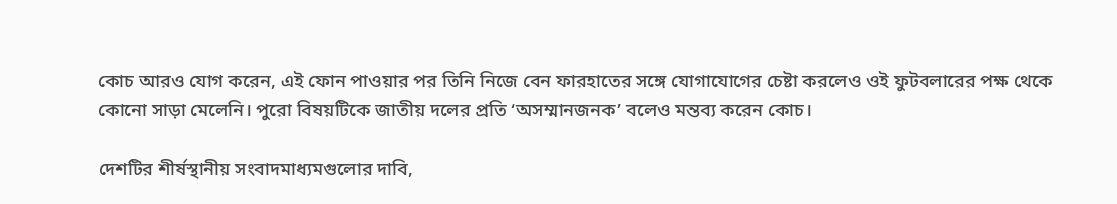কোচ আরও যোগ করেন, এই ফোন পাওয়ার পর তিনি নিজে বেন ফারহাতের সঙ্গে যোগাযোগের চেষ্টা করলেও ওই ফুটবলারের পক্ষ থেকে কোনো সাড়া মেলেনি। পুরো বিষয়টিকে জাতীয় দলের প্রতি ‘অসম্মানজনক’ বলেও মন্তব্য করেন কোচ।

দেশটির শীর্ষস্থানীয় সংবাদমাধ্যমগুলোর দাবি,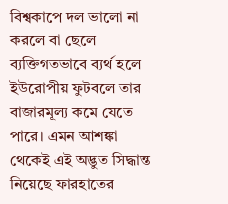বিশ্বকাপে দল ভালো না করলে বা ছেলে ব্যক্তিগতভাবে ব্যর্থ হলে ইউরোপীয় ফুটবলে তার বাজারমূল্য কমে যেতে পারে। এমন আশঙ্কা থেকেই এই অদ্ভুত সিদ্ধান্ত নিয়েছে ফারহাতের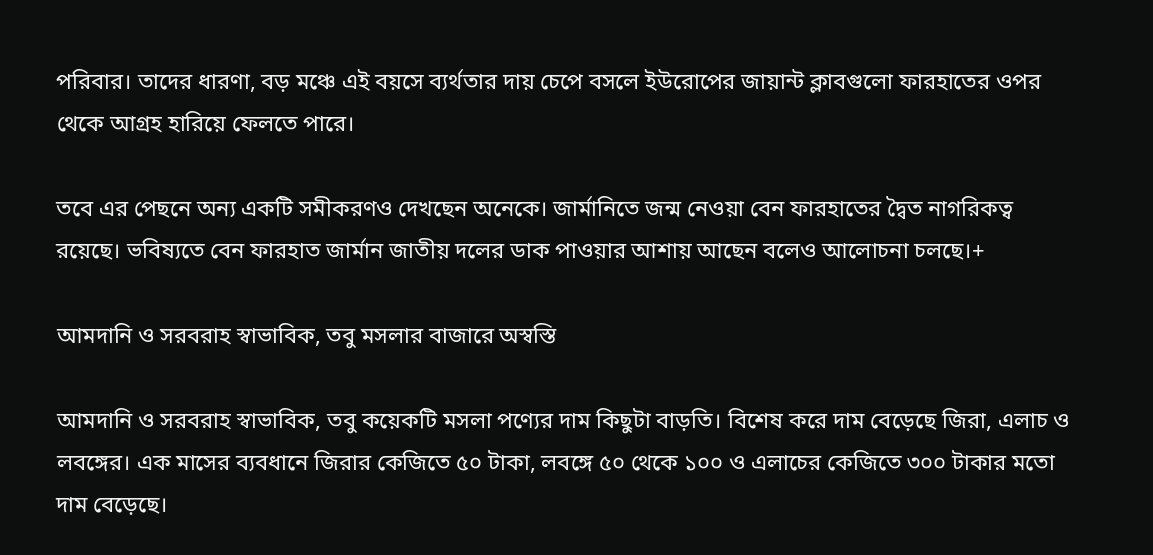পরিবার। তাদের ধারণা, বড় মঞ্চে এই বয়সে ব্যর্থতার দায় চেপে বসলে ইউরোপের জায়ান্ট ক্লাবগুলো ফারহাতের ওপর থেকে আগ্রহ হারিয়ে ফেলতে পারে।

তবে এর পেছনে অন্য একটি সমীকরণও দেখছেন অনেকে। জার্মানিতে জন্ম নেওয়া বেন ফারহাতের দ্বৈত নাগরিকত্ব রয়েছে। ভবিষ্যতে বেন ফারহাত জার্মান জাতীয় দলের ডাক পাওয়ার আশায় আছেন বলেও আলোচনা চলছে।+

আমদানি ও সরবরাহ স্বাভাবিক, তবু মসলার বাজারে অস্বস্তি

আমদানি ও সরবরাহ স্বাভাবিক, তবু কয়েকটি মসলা পণ্যের দাম কিছুটা বাড়তি। বিশেষ করে দাম বেড়েছে জিরা, এলাচ ও লবঙ্গের। এক মাসের ব্যবধানে জিরার কেজিতে ৫০ টাকা, লবঙ্গে ৫০ থেকে ১০০ ও এলাচের কেজিতে ৩০০ টাকার মতো দাম বেড়েছে।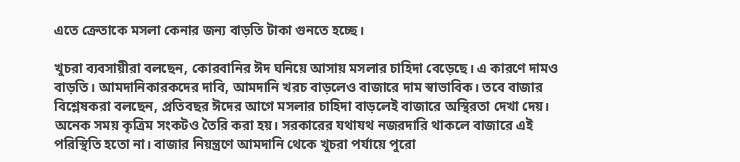এতে ক্রেতাকে মসলা কেনার জন্য বাড়তি টাকা গুনতে হচ্ছে।

খুচরা ব্যবসায়ীরা বলছেন, কোরবানির ঈদ ঘনিয়ে আসায় মসলার চাহিদা বেড়েছে। এ কারণে দামও বাড়তি। আমদানিকারকদের দাবি, আমদানি খরচ বাড়লেও বাজারে দাম স্বাভাবিক। তবে বাজার বিশ্লেষকরা বলছেন, প্রতিবছর ঈদের আগে মসলার চাহিদা বাড়লেই বাজারে অস্থিরতা দেখা দেয়। অনেক সময় কৃত্রিম সংকটও তৈরি করা হয়। সরকারের যথাযথ নজরদারি থাকলে বাজারে এই পরিস্থিতি হতো না। বাজার নিয়ন্ত্রণে আমদানি থেকে খুচরা পর্যায়ে পুরো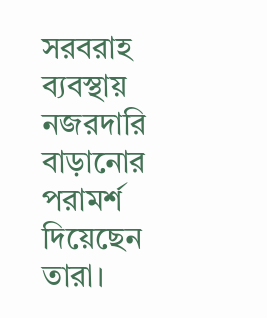সরবরাহ ব্যবস্থায় নজরদারি বাড়ানোর পরামর্শ দিয়েছেন তারা।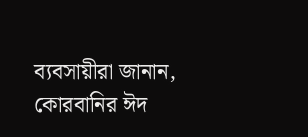ব্যবসায়ীরা জানান, কোরবানির ঈদ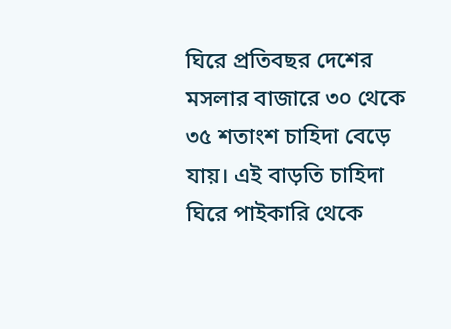ঘিরে প্রতিবছর দেশের মসলার বাজারে ৩০ থেকে ৩৫ শতাংশ চাহিদা বেড়ে যায়। এই বাড়তি চাহিদা ঘিরে পাইকারি থেকে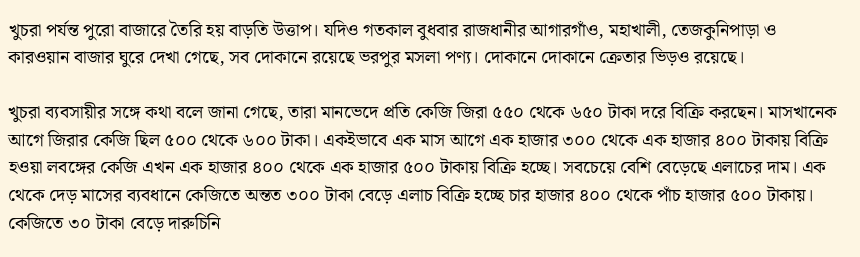খুচরা পর্যন্ত পুরো বাজারে তৈরি হয় বাড়তি উত্তাপ। যদিও গতকাল বুধবার রাজধানীর আগারগাঁও, মহাখালী, তেজকুনিপাড়া ও কারওয়ান বাজার ঘুরে দেখা গেছে, সব দোকানে রয়েছে ভরপুর মসলা পণ্য। দোকানে দোকানে ক্রেতার ভিড়ও রয়েছে।

খুচরা ব্যবসায়ীর সঙ্গে কথা বলে জানা গেছে, তারা মানভেদে প্রতি কেজি জিরা ৫৫০ থেকে ৬৫০ টাকা দরে বিক্রি করছেন। মাসখানেক আগে জিরার কেজি ছিল ৫০০ থেকে ৬০০ টাকা। একইভাবে এক মাস আগে এক হাজার ৩০০ থেকে এক হাজার ৪০০ টাকায় বিক্রি হওয়া লবঙ্গের কেজি এখন এক হাজার ৪০০ থেকে এক হাজার ৫০০ টাকায় বিক্রি হচ্ছে। সবচেয়ে বেশি বেড়েছে এলাচের দাম। এক থেকে দেড় মাসের ব্যবধানে কেজিতে অন্তত ৩০০ টাকা বেড়ে এলাচ বিক্রি হচ্ছে চার হাজার ৪০০ থেকে পাঁচ হাজার ৫০০ টাকায়। কেজিতে ৩০ টাকা বেড়ে দারুচিনি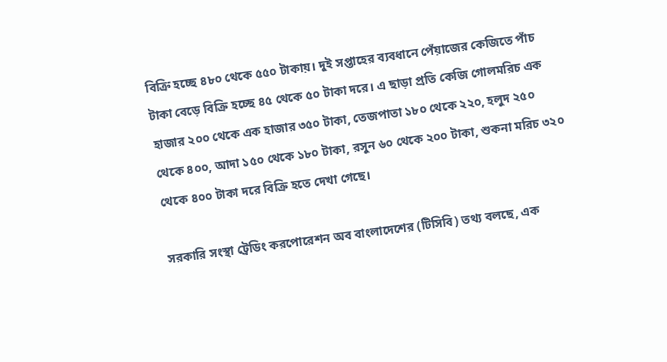বিক্রি হচ্ছে ৪৮০ থেকে ৫৫০ টাকায়। দুই সপ্তাহের ব্যবধানে পেঁয়াজের কেজিতে পাঁচ টাকা বেড়ে বিক্রি হচ্ছে ৪৫ থেকে ৫০ টাকা দরে। এ ছাড়া প্রতি কেজি গোলমরিচ এক হাজার ২০০ থেকে এক হাজার ৩৫০ টাকা, তেজপাতা ১৮০ থেকে ২২০, হলুদ ২৫০ থেকে ৪০০, আদা ১৫০ থেকে ১৮০ টাকা, রসুন ৬০ থেকে ২০০ টাকা, শুকনা মরিচ ৩২০ থেকে ৪০০ টাকা দরে বিক্রি হতে দেখা গেছে।

সরকারি সংস্থা ট্রেডিং করপোরেশন অব বাংলাদেশের (টিসিবি) তথ্য বলছে, এক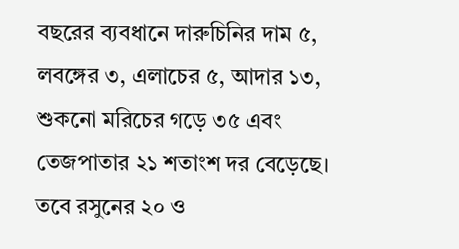বছরের ব্যবধানে দারুচিনির দাম ৫, লবঙ্গের ৩, এলাচের ৫, আদার ১৩, শুকনো মরিচের গড়ে ৩৫ এবং তেজপাতার ২১ শতাংশ দর বেড়েছে। তবে রসুনের ২০ ও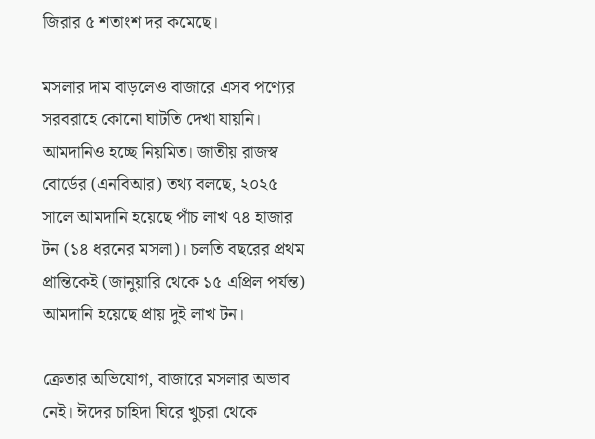জিরার ৫ শতাংশ দর কমেছে।

মসলার দাম বাড়লেও বাজারে এসব পণ্যের সরবরাহে কোনো ঘাটতি দেখা যায়নি। আমদানিও হচ্ছে নিয়মিত। জাতীয় রাজস্ব বোর্ডের (এনবিআর) তথ্য বলছে, ২০২৫ সালে আমদানি হয়েছে পাঁচ লাখ ৭৪ হাজার টন (১৪ ধরনের মসলা)। চলতি বছরের প্রথম প্রান্তিকেই (জানুয়ারি থেকে ১৫ এপ্রিল পর্যন্ত) আমদানি হয়েছে প্রায় দুই লাখ টন।

ক্রেতার অভিযোগ, বাজারে মসলার অভাব নেই। ঈদের চাহিদা ঘিরে খুচরা থেকে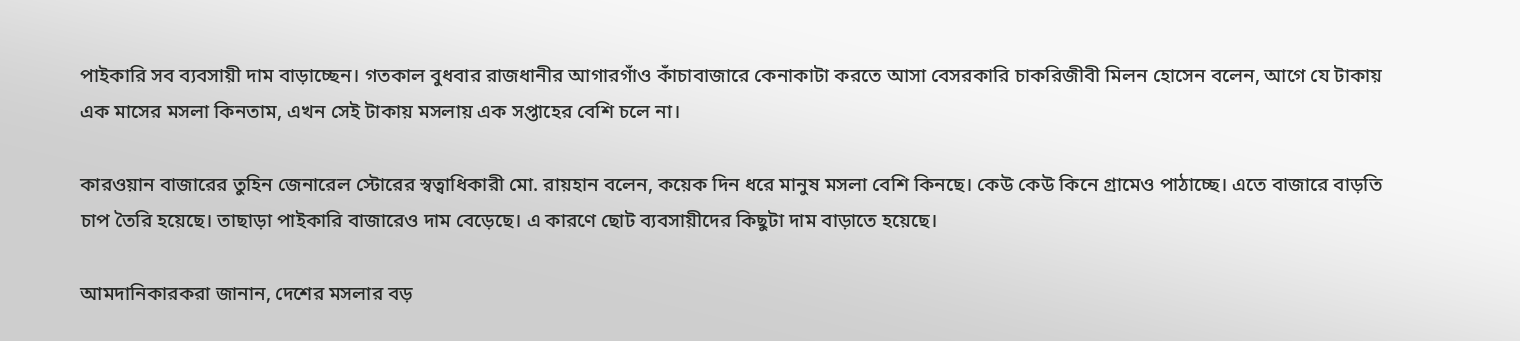পাইকারি সব ব্যবসায়ী দাম বাড়াচ্ছেন। গতকাল বুধবার রাজধানীর আগারগাঁও কাঁচাবাজারে কেনাকাটা করতে আসা বেসরকারি চাকরিজীবী মিলন হোসেন বলেন, আগে যে টাকায় এক মাসের মসলা কিনতাম, এখন সেই টাকায় মসলায় এক সপ্তাহের বেশি চলে না।

কারওয়ান বাজারের তুহিন জেনারেল স্টোরের স্বত্বাধিকারী মো. রায়হান বলেন, কয়েক দিন ধরে মানুষ মসলা বেশি কিনছে। কেউ কেউ কিনে গ্রামেও পাঠাচ্ছে। এতে বাজারে বাড়তি চাপ তৈরি হয়েছে। তাছাড়া পাইকারি বাজারেও দাম বেড়েছে। এ কারণে ছোট ব্যবসায়ীদের কিছুটা দাম বাড়াতে হয়েছে।

আমদানিকারকরা জানান, দেশের মসলার বড়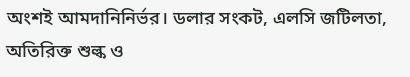অংশই আমদানিনির্ভর। ডলার সংকট, এলসি জটিলতা, অতিরিক্ত শুল্ক ও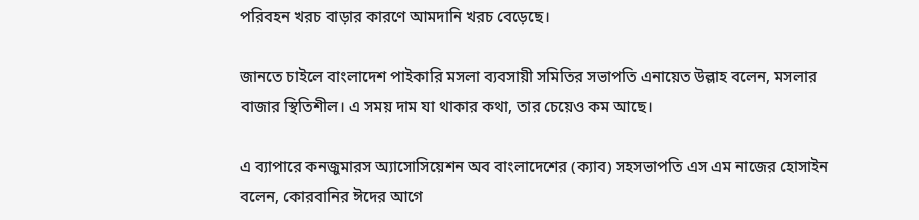পরিবহন খরচ বাড়ার কারণে আমদানি খরচ বেড়েছে।

জানতে চাইলে বাংলাদেশ পাইকারি মসলা ব্যবসায়ী সমিতির সভাপতি এনায়েত উল্লাহ বলেন, মসলার বাজার স্থিতিশীল। এ সময় দাম যা থাকার কথা, তার চেয়েও কম আছে।

এ ব্যাপারে কনজুমারস অ্যাসোসিয়েশন অব বাংলাদেশের (ক্যাব) সহসভাপতি এস এম নাজের হোসাইন বলেন, কোরবানির ঈদের আগে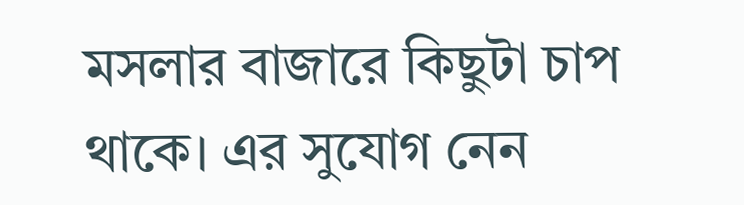মসলার বাজারে কিছুটা চাপ থাকে। এর সুযোগ নেন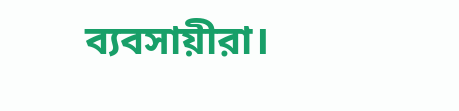ব্যবসায়ীরা।